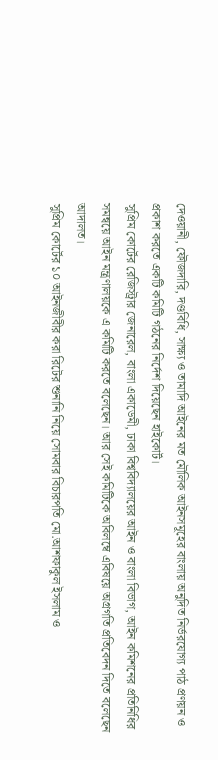দেওয়ানী, ফৌজদারি, দণ্ডবিধি, সাক্ষ্য ও তামাদি আইনের মত মৌলিক আইনসমূহের বাংলায় অনুদিত নির্ভরযোগ্য পাঠ প্রণয়ন ও প্রকাশ করতে একটি কমিটি গঠনের নির্দেশ দিয়েছেন হাইকোর্ট।
সুপ্রিম কোর্টের রেজিস্ট্রার জেনারেল, বাংলা একাডেমী, ঢাকা বিশ্ববিদ্যালয়ের আইন ও বাংলা বিভাগ, আইন কমিশনের প্রতিনিধির সমন্বয়ে আইন মন্ত্রণালয়কে এ কমিটি করতে বলেছেন। আর সেই কমিটিকে অবিলম্বে এবিষয়ে অগ্রগতি প্রতিবেদন দিতে বলেছেন আদালত।
সুপ্রিম কোর্টের ১০ আইনজীবীর করা রিটের শুনানি নিয়ে সোমবার বিচারপতি মো.আশফাকুল ইসলাম ও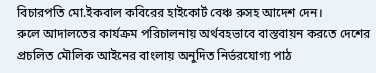বিচারপতি মো.ইকবাল কবিরের হাইকোর্ট বেঞ্চ রুসহ আদেশ দেন।
রুলে আদালতের কার্যক্রম পরিচালনায় অর্থবহভাবে বাস্তবায়ন করতে দেশের প্রচলিত মৌলিক আইনের বাংলায় অনুদিত নির্ভরযোগ্য পাঠ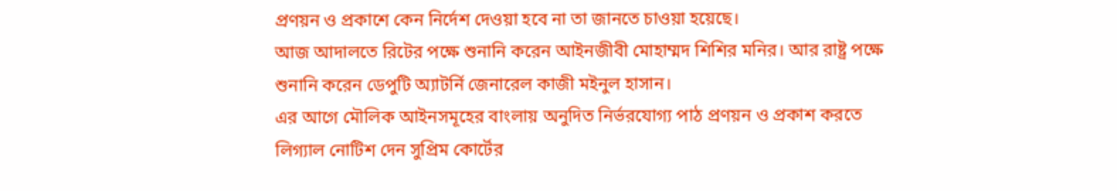প্রণয়ন ও প্রকাশে কেন নির্দেশ দেওয়া হবে না তা জানতে চাওয়া হয়েছে।
আজ আদালতে রিটের পক্ষে শুনানি করেন আইনজীবী মোহাম্মদ শিশির মনির। আর রাষ্ট্র পক্ষে শুনানি করেন ডেপুটি অ্যাটর্নি জেনারেল কাজী মইনুল হাসান।
এর আগে মৌলিক আইনসমূহের বাংলায় অনুদিত নির্ভরযোগ্য পাঠ প্রণয়ন ও প্রকাশ করতে লিগ্যাল নোটিশ দেন সুপ্রিম কোর্টের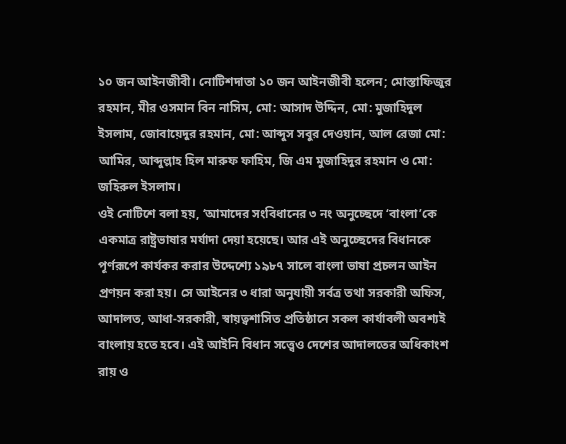১০ জন আইনজীবী। নোটিশদাতা ১০ জন আইনজীবী হলেন; মোস্তাফিজুর রহমান, মীর ওসমান বিন নাসিম, মো: আসাদ উদ্দিন, মো: মুজাহিদুল ইসলাম, জোবায়েদুর রহমান, মো: আব্দুস সবুর দেওয়ান, আল রেজা মো: আমির, আব্দুল্লাহ হিল মারুফ ফাহিম, জি এম মুজাহিদুর রহমান ও মো: জহিরুল ইসলাম।
ওই নোটিশে বলা হয়, ‘আমাদের সংবিধানের ৩ নং অনুচ্ছেদে ‘বাংলা’কে একমাত্র রাষ্ট্রভাষার মর্যাদা দেয়া হয়েছে। আর এই অনুচ্ছেদের বিধানকে পূর্ণরূপে কার্যকর করার উদ্দেশ্যে ১৯৮৭ সালে বাংলা ভাষা প্রচলন আইন প্রণয়ন করা হয়। সে আইনের ৩ ধারা অনুযায়ী সর্বত্র তথা সরকারী অফিস, আদালত, আধা-সরকারী, স্বায়ত্বশাসিত প্রতিষ্ঠানে সকল কার্যাবলী অবশ্যই বাংলায় হতে হবে। এই আইনি বিধান সত্ত্বেও দেশের আদালতের অধিকাংশ রায় ও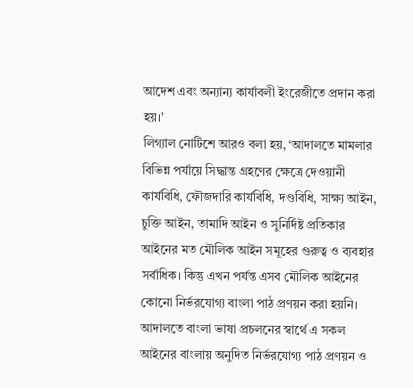আদেশ এবং অন্যান্য কার্যাবলী ইংরেজীতে প্রদান করা হয়।’
লিগ্যাল নোটিশে আরও বলা হয়, ‘আদালতে মামলার বিভিন্ন পর্যায়ে সিদ্ধান্ত গ্রহণের ক্ষেত্রে দেওয়ানী কার্যবিধি, ফৌজদারি কার্যবিধি, দণ্ডবিধি, সাক্ষ্য আইন, চুক্তি আইন, তামাদি আইন ও সুনির্দিষ্ট প্রতিকার আইনের মত মৌলিক আইন সমূহের গুরুত্ব ও ব্যবহার সর্বাধিক। কিন্তু এখন পর্যন্ত এসব মৌলিক আইনের কোনো নির্ভরযোগ্য বাংলা পাঠ প্রণয়ন করা হয়নি। আদালতে বাংলা ভাষা প্রচলনের স্বার্থে এ সকল আইনের বাংলায় অনুদিত নির্ভরযোগ্য পাঠ প্রণয়ন ও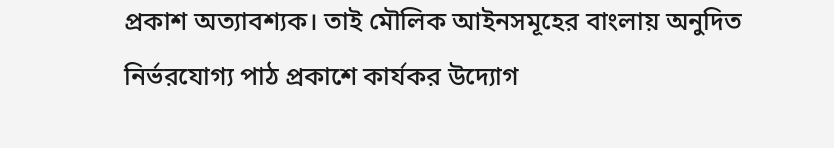প্রকাশ অত্যাবশ্যক। তাই মৌলিক আইনসমূহের বাংলায় অনুদিত নির্ভরযোগ্য পাঠ প্রকাশে কার্যকর উদ্যোগ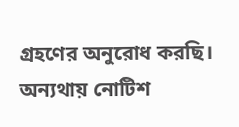গ্রহণের অনুরোধ করছি। অন্যথায় নোটিশ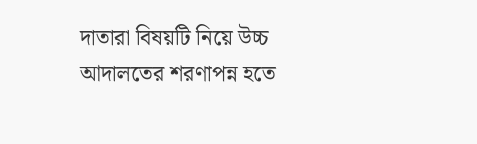দাতারা বিষয়টি নিয়ে উচ্চ আদালতের শরণাপন্ন হতে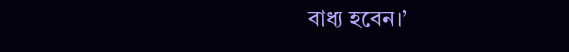বাধ্য হবেন।’